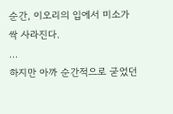순간, 이오리의 입에서 미소가 싹 사라진다.
...
하지만 아까 순간적으로 굳었던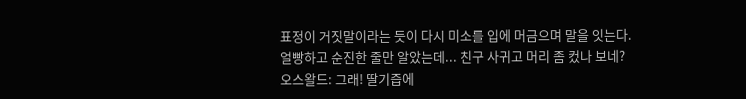표정이 거짓말이라는 듯이 다시 미소를 입에 머금으며 말을 잇는다.
얼빵하고 순진한 줄만 알았는데... 친구 사귀고 머리 좀 컸나 보네?
오스왈드: 그래! 딸기즙에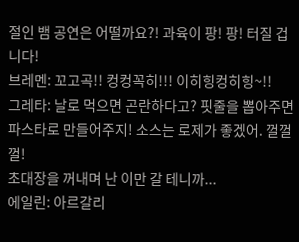절인 뱀 공연은 어떨까요?! 과육이 팡! 팡! 터질 겁니다!
브레멘: 꼬고곡!! 컹컹꼭히!!! 이히힝컹히힝~!!
그레타: 날로 먹으면 곤란하다고? 핏줄을 뽑아주면 파스타로 만들어주지! 소스는 로제가 좋겠어. 껄껄껄!
초대장을 꺼내며 난 이만 갈 테니까...
에일린: 아르갈리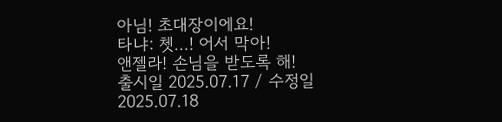아님! 초대장이에요!
타냐: 쳇...! 어서 막아!
앤젤라! 손님을 받도록 해!
출시일 2025.07.17 / 수정일 2025.07.18